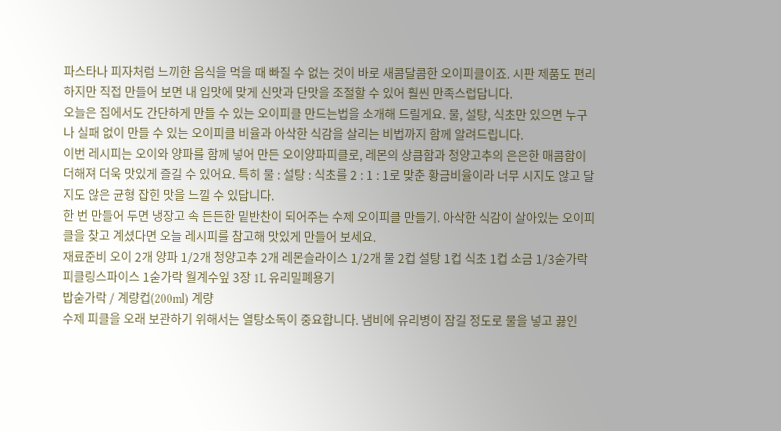파스타나 피자처럼 느끼한 음식을 먹을 때 빠질 수 없는 것이 바로 새콤달콤한 오이피클이죠. 시판 제품도 편리하지만 직접 만들어 보면 내 입맛에 맞게 신맛과 단맛을 조절할 수 있어 훨씬 만족스럽답니다.
오늘은 집에서도 간단하게 만들 수 있는 오이피클 만드는법을 소개해 드릴게요. 물, 설탕, 식초만 있으면 누구나 실패 없이 만들 수 있는 오이피클 비율과 아삭한 식감을 살리는 비법까지 함께 알려드립니다.
이번 레시피는 오이와 양파를 함께 넣어 만든 오이양파피클로, 레몬의 상큼함과 청양고추의 은은한 매콤함이 더해져 더욱 맛있게 즐길 수 있어요. 특히 물 : 설탕 : 식초를 2 : 1 : 1로 맞춘 황금비율이라 너무 시지도 않고 달지도 않은 균형 잡힌 맛을 느낄 수 있답니다.
한 번 만들어 두면 냉장고 속 든든한 밑반찬이 되어주는 수제 오이피클 만들기. 아삭한 식감이 살아있는 오이피클을 찾고 계셨다면 오늘 레시피를 참고해 맛있게 만들어 보세요.
재료준비 오이 2개 양파 1/2개 청양고추 2개 레몬슬라이스 1/2개 물 2컵 설탕 1컵 식초 1컵 소금 1/3숟가락 피클링스파이스 1숟가락 월계수잎 3장 1L 유리밀폐용기
밥숟가락 / 계량컵(200ml) 계량
수제 피클을 오래 보관하기 위해서는 열탕소독이 중요합니다. 냄비에 유리병이 잠길 정도로 물을 넣고 끓인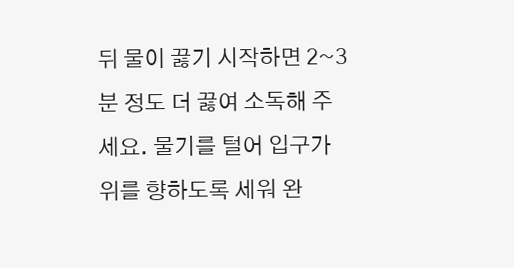뒤 물이 끓기 시작하면 2~3분 정도 더 끓여 소독해 주세요. 물기를 털어 입구가 위를 향하도록 세워 완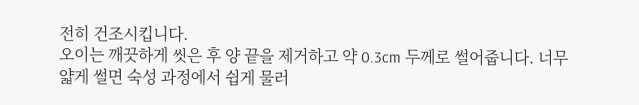전히 건조시킵니다.
오이는 깨끗하게 씻은 후 양 끝을 제거하고 약 0.3cm 두께로 썰어줍니다. 너무 얇게 썰면 숙성 과정에서 쉽게 물러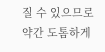질 수 있으므로 약간 도톰하게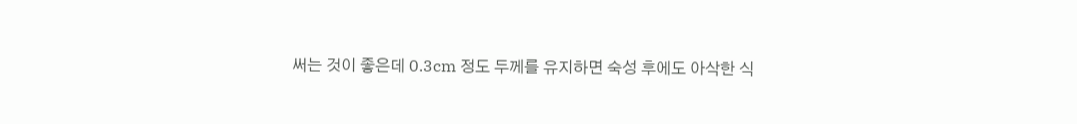써는 것이 좋은데 0.3cm 정도 두께를 유지하면 숙성 후에도 아삭한 식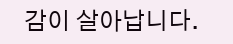감이 살아납니다.